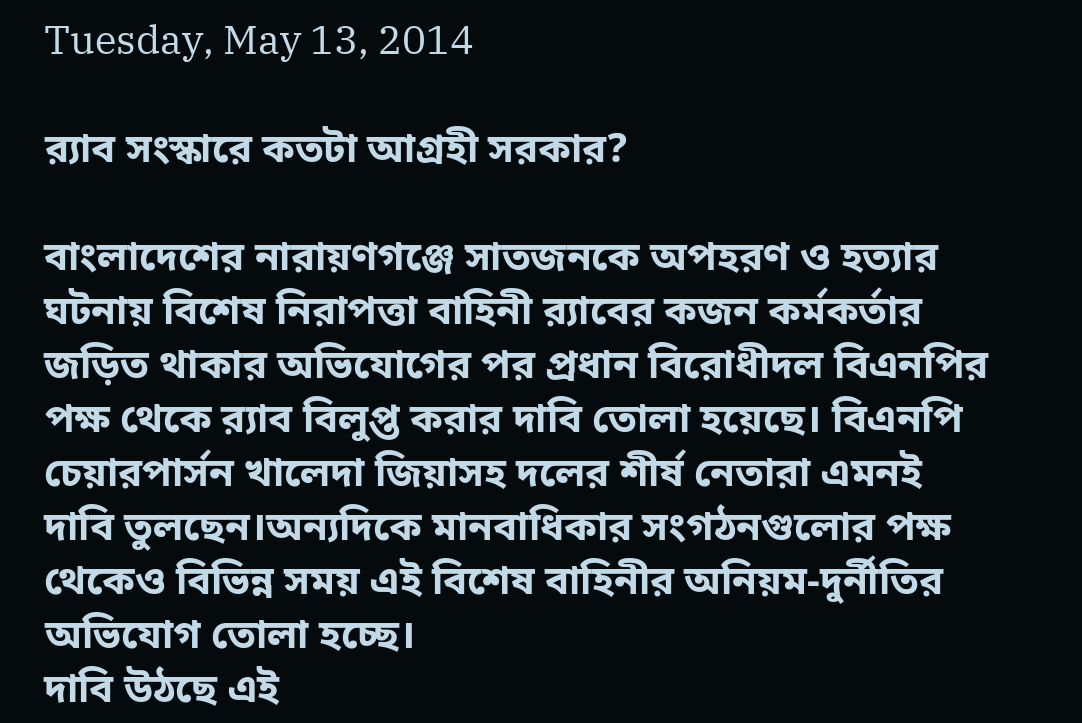Tuesday, May 13, 2014

র‍্যাব সংস্কারে কতটা আগ্রহী সরকার?

বাংলাদেশের নারায়ণগঞ্জে সাতজনকে অপহরণ ও হত্যার ঘটনায় বিশেষ নিরাপত্তা বাহিনী র‍্যাবের কজন কর্মকর্তার জড়িত থাকার অভিযোগের পর প্রধান বিরোধীদল বিএনপির পক্ষ থেকে র‍্যাব বিলুপ্ত করার দাবি তোলা হয়েছে। বিএনপি চেয়ারপার্সন খালেদা জিয়াসহ দলের শীর্ষ নেতারা এমনই দাবি তুলছেন।অন্যদিকে মানবাধিকার সংগঠনগুলোর পক্ষ থেকেও বিভিন্ন সময় এই বিশেষ বাহিনীর অনিয়ম-দুর্নীতির অভিযোগ তোলা হচ্ছে।
দাবি উঠছে এই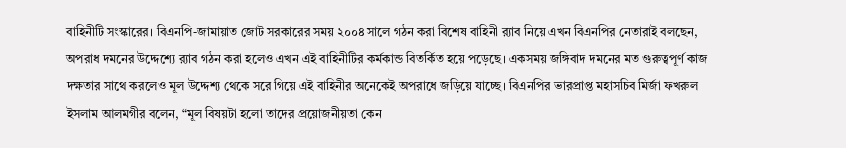বাহিনীটি সংস্কারের। বিএনপি-জামায়াত জোট সরকারের সময় ২০০৪ সালে গঠন করা বিশেষ বাহিনী র‍্যাব নিয়ে এখন বিএনপির নেতারাই বলছেন, অপরাধ দমনের উদ্দেশ্যে র‍্যাব গঠন করা হলেও এখন এই বাহিনীটির কর্মকান্ড বিতর্কিত হয়ে পড়েছে। একসময় জঙ্গিবাদ দমনের মত গুরুত্বপূর্ণ কাজ দক্ষতার সাথে করলেও মূল উদ্দেশ্য থেকে সরে গিয়ে এই বাহিনীর অনেকেই অপরাধে জড়িয়ে যাচ্ছে। বিএনপির ভারপ্রাপ্ত মহাসচিব মির্জা ফখরুল ইসলাম আলমগীর বলেন, “মূল বিষয়টা হলো তাদের প্রয়োজনীয়তা কেন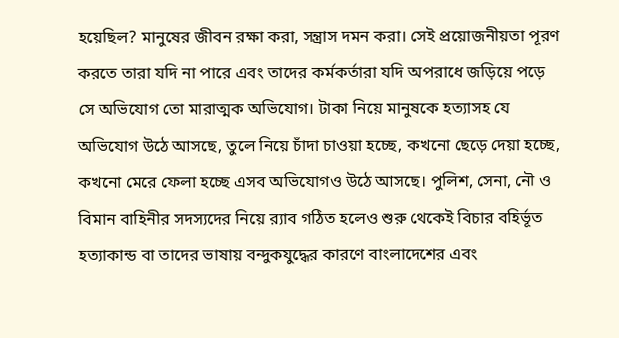হয়েছিল? মানুষের জীবন রক্ষা করা, সন্ত্রাস দমন করা। সেই প্রয়োজনীয়তা পূরণ করতে তারা যদি না পারে এবং তাদের কর্মকর্তারা যদি অপরাধে জড়িয়ে পড়ে সে অভিযোগ তো মারাত্মক অভিযোগ। টাকা নিয়ে মানুষকে হত্যাসহ যে অভিযোগ উঠে আসছে, তুলে নিয়ে চাঁদা চাওয়া হচ্ছে, কখনো ছেড়ে দেয়া হচ্ছে, কখনো মেরে ফেলা হচ্ছে এসব অভিযোগও উঠে আসছে। পুলিশ, সেনা, নৌ ও বিমান বাহিনীর সদস্যদের নিয়ে র‍্যাব গঠিত হলেও শুরু থেকেই বিচার বহির্ভূত হত্যাকান্ড বা তাদের ভাষায় বন্দুকযুদ্ধের কারণে বাংলাদেশের এবং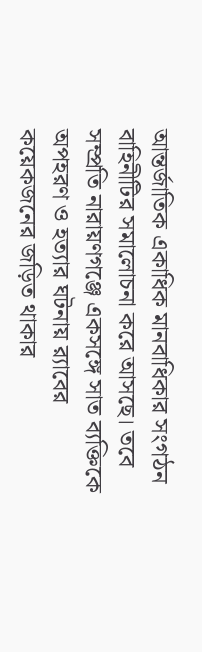আন্তর্জাতিক একাধিক মানবাধিকার সংগঠন বাহিনীটির সমালোচনা করে আসছে। তবে সম্প্রতি নারায়ণগঞ্জে একসঙ্গে সাত ব্যক্তিকে অপহরণ ও হত্যার ঘটনায় র‍্যাবের কয়েকজনের জড়িত থাকার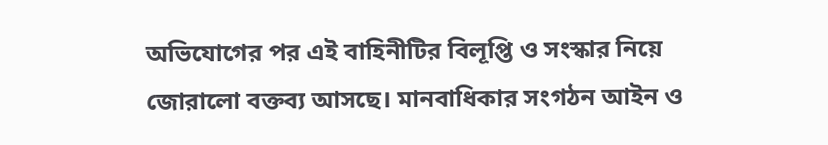অভিযোগের পর এই বাহিনীটির বিলূপ্তি ও সংস্কার নিয়ে জোরালো বক্তব্য আসছে। মানবাধিকার সংগঠন আইন ও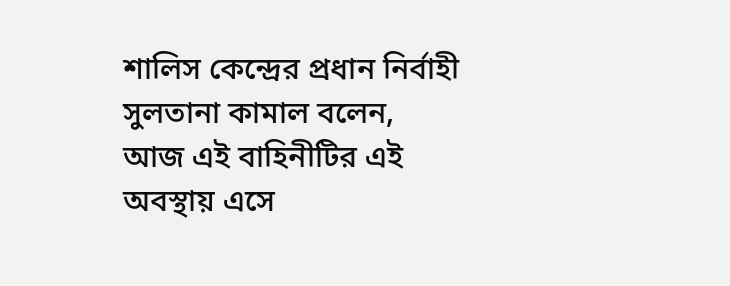শালিস কেন্দ্রের প্রধান নির্বাহী সুলতানা কামাল বলেন, আজ এই বাহিনীটির এই অবস্থায় এসে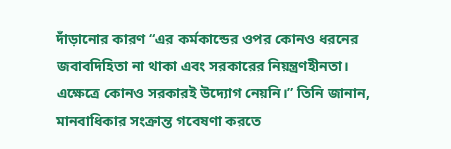দাঁড়ানোর কারণ “এর কর্মকান্ডের ওপর কোনও ধরনের জবাবদিহিতা না থাকা এবং সরকারের নিয়ন্ত্রণহীনতা। এক্ষেত্রে কোনও সরকারই উদ্যোগ নেয়নি।” তিনি জানান, মানবাধিকার সংক্রান্ত গবেষণা করতে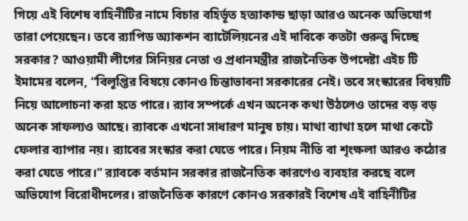গিয়ে এই বিশেষ বাহিনীটির নামে বিচার বহির্ভূত হত্যাকান্ড ছাড়া আরও অনেক অভিযোগ তারা পেয়েছেন। তবে র‍্যাপিড অ্যাকশন ব্যাটেলিয়নের এই দাবিকে কতটা গুরুত্ত্ব দিচ্ছে সরকার? আওয়ামী লীগের সিনিয়র নেতা ও প্রধানমন্ত্রীর রাজনৈতিক উপদেষ্টা এইচ টি ইমামের বলেন, “বিলূপ্তির বিষয়ে কোনও চিন্তাভাবনা সরকারের নেই। তবে সংস্কারের বিষয়টি নিয়ে আলোচনা করা হতে পারে। র‍্যাব সম্পর্কে এখন অনেক কথা উঠলেও তাদের বড় বড় অনেক সাফল্যও আছে। র‍্যাবকে এখনো সাধারণ মানুষ চায়। মাথা ব্যাথা হলে মাথা কেটে ফেলার ব্যাপার নয়। র‍্যাবের সংস্কার করা যেতে পারে। নিয়ম নীতি বা শৃংক্ষলা আরও কঠোর করা যেতে পারে।” র‍্যাবকে বর্তমান সরকার রাজনৈতিক কারণেও ব্যবহার করছে বলে অভিযোগ বিরোধীদলের। রাজনৈতিক কারণে কোনও সরকারই বিশেষ এই বাহিনীটির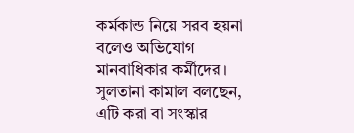কর্মকান্ড নিয়ে সরব হয়না বলেও অভিযোগ মানবাধিকার কর্মীদের। সুলতানা কামাল বলছেন, এটি করা বা সংস্কার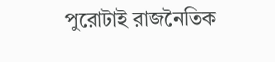পুরোটাই রাজনৈতিক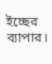ইচ্ছের ব্যাপার।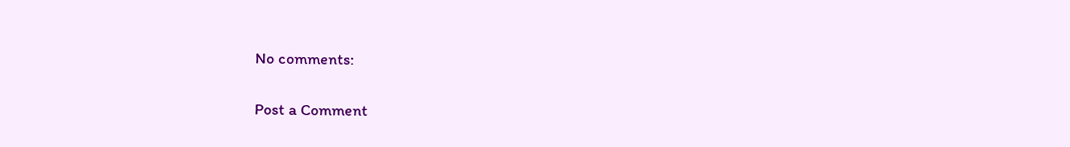No comments:

Post a Comment